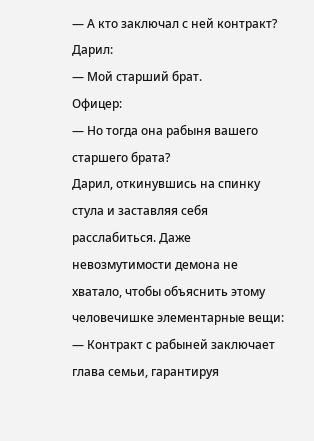— А кто заключал с ней контракт?
Дарил:
— Мой старший брат.
Офицер:
— Но тогда она рабыня вашего старшего брата?
Дарил, откинувшись на спинку стула и заставляя себя расслабиться. Даже невозмутимости демона не хватало, чтобы объяснить этому человечишке элементарные вещи:
— Контракт с рабыней заключает глава семьи, гарантируя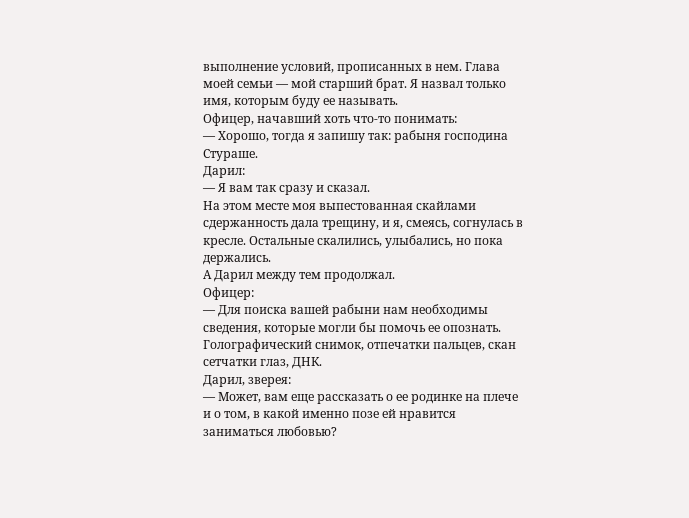выполнение условий, прописанных в нем. Глава моей семьи — мой старший брат. Я назвал только имя, которым буду ее называть.
Офицер, начавший хоть что-то понимать:
— Хорошо, тогда я запишу так: рабыня господина Стураше.
Дарил:
— Я вам так сразу и сказал.
На этом месте моя выпестованная скайлами сдержанность дала трещину, и я, смеясь, согнулась в кресле. Остальные скалились, улыбались, но пока держались.
А Дарил между тем продолжал.
Офицер:
— Для поиска вашей рабыни нам необходимы сведения, которые могли бы помочь ее опознать. Голографический снимок, отпечатки пальцев, скан сетчатки глаз, ДНК.
Дарил, зверея:
— Может, вам еще рассказать о ее родинке на плече и о том, в какой именно позе ей нравится заниматься любовью?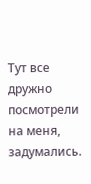Тут все дружно посмотрели на меня, задумались.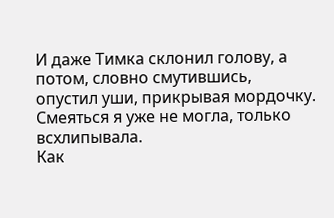И даже Тимка склонил голову, а потом, словно смутившись, опустил уши, прикрывая мордочку.
Смеяться я уже не могла, только всхлипывала.
Как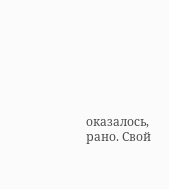оказалось, рано. Свой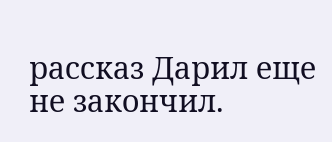рассказ Дарил еще не закончил.